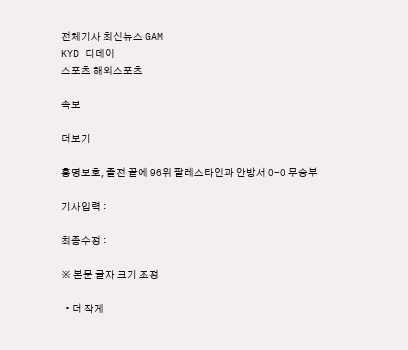전체기사 최신뉴스 GAM
KYD 디데이
스포츠 해외스포츠

속보

더보기

홍명보호, 졸전 끝에 96위 팔레스타인과 안방서 0-0 무승부

기사입력 :

최종수정 :

※ 본문 글자 크기 조정

  • 더 작게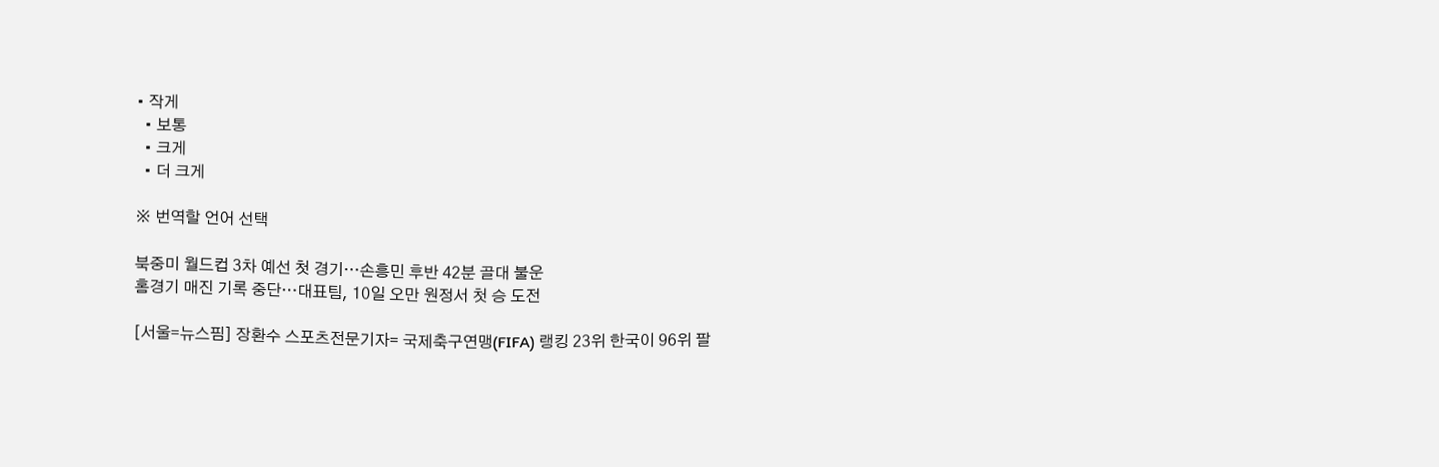• 작게
  • 보통
  • 크게
  • 더 크게

※ 번역할 언어 선택

북중미 월드컵 3차 예선 첫 경기…손흥민 후반 42분 골대 불운
홈경기 매진 기록 중단…대표팀, 10일 오만 원정서 첫 승 도전

[서울=뉴스핌] 장환수 스포츠전문기자= 국제축구연맹(FIFA) 랭킹 23위 한국이 96위 팔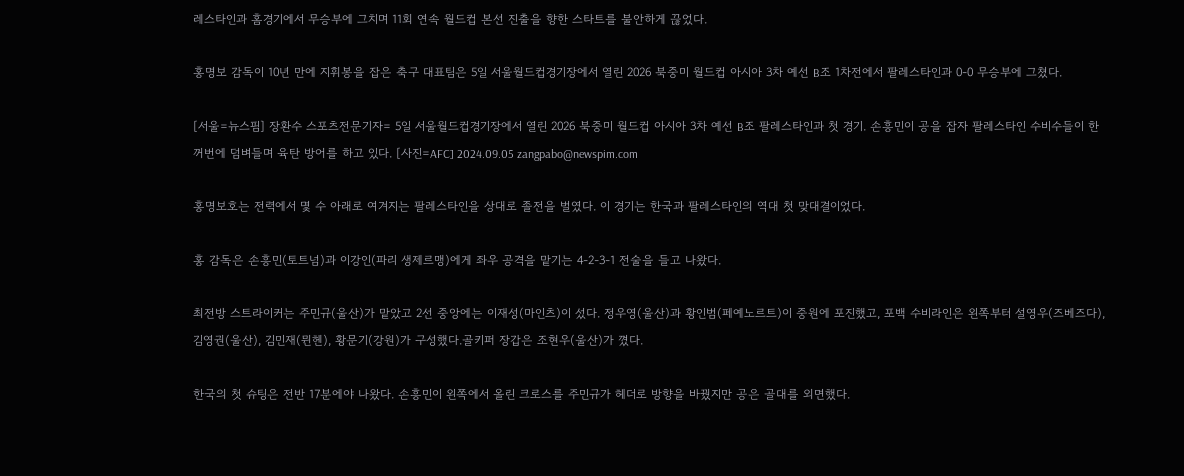레스타인과 홈경기에서 무승부에 그치며 11회 연속 월드컵 본선 진출을 향한 스타트를 불안하게 끊었다.

홍명보 감독이 10년 만에 지휘봉을 잡은 축구 대표팀은 5일 서울월드컵경기장에서 열린 2026 북중미 월드컵 아시아 3차 예선 B조 1차전에서 팔레스타인과 0-0 무승부에 그쳤다.

[서울=뉴스핌] 장환수 스포츠전문기자= 5일 서울월드컵경기장에서 열린 2026 북중미 월드컵 아시아 3차 예선 B조 팔레스타인과 첫 경기. 손흥민이 공을 잡자 팔레스타인 수비수들이 한꺼번에 덤벼들며 육탄 방어를 하고 있다. [사진=AFC] 2024.09.05 zangpabo@newspim.com

홍명보호는 전력에서 몇 수 아래로 여겨지는 팔레스타인을 상대로 졸전을 벌였다. 이 경기는 한국과 팔레스타인의 역대 첫 맞대결이었다.

홍 감독은 손흥민(토트넘)과 이강인(파리 생제르맹)에게 좌우 공격을 맡기는 4-2-3-1 전술을 들고 나왔다.

최전방 스트라이커는 주민규(울산)가 맡았고 2선 중앙에는 이재성(마인츠)이 섰다. 정우영(울산)과 황인범(페예노르트)이 중원에 포진했고, 포백 수비라인은 왼쪽부터 설영우(즈베즈다), 김영권(울산), 김민재(뮌헨), 황문기(강원)가 구성했다.골키퍼 장갑은 조현우(울산)가 꼈다.

한국의 첫 슈팅은 전반 17분에야 나왔다. 손흥민이 왼쪽에서 올린 크로스를 주민규가 헤더로 방향을 바꿨지만 공은 골대를 외면했다.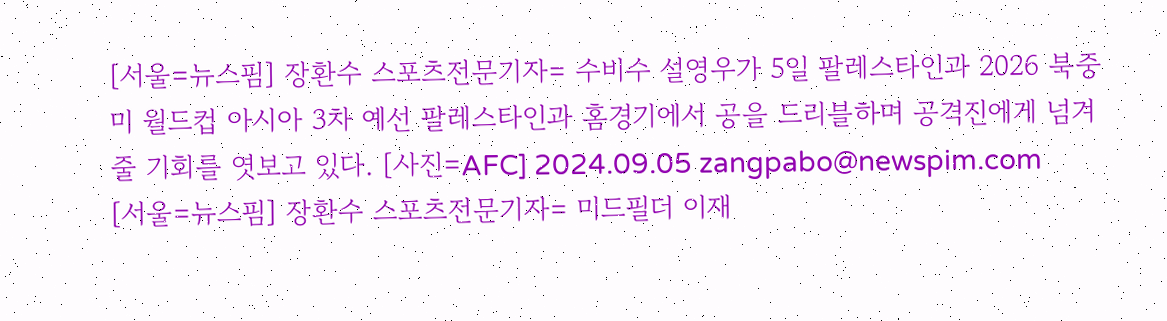[서울=뉴스핌] 장환수 스포츠전문기자= 수비수 설영우가 5일 팔레스타인과 2026 북중미 월드컵 아시아 3차 예선 팔레스타인과 홈경기에서 공을 드리블하며 공격진에게 넘겨줄 기회를 엿보고 있다. [사진=AFC] 2024.09.05 zangpabo@newspim.com
[서울=뉴스핌] 장환수 스포츠전문기자= 미드필더 이재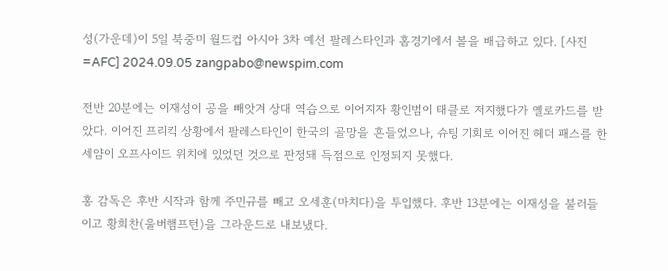성(가운데)이 5일 북중미 월드컵 아시아 3차 예선 팔레스타인과 홈경기에서 볼을 배급하고 있다. [사진=AFC] 2024.09.05 zangpabo@newspim.com

전반 20분에는 이재성이 공을 빼앗겨 상대 역습으로 이어지자 황인범이 태클로 저지했다가 옐로카드를 받았다. 이어진 프리킥 상황에서 팔레스타인이 한국의 골망을 흔들었으나, 슈팅 기회로 이어진 헤더 패스를 한 세얌이 오프사이드 위치에 있었던 것으로 판정돼 득점으로 인정되지 못했다.

홍 감독은 후반 시작과 함께 주민규를 빼고 오세훈(마치다)을 투입했다. 후반 13분에는 이재성을 불러들이고 황희찬(울버햄프턴)을 그라운드로 내보냈다.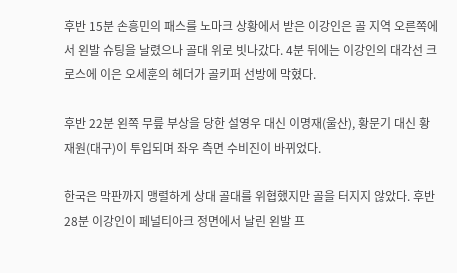후반 15분 손흥민의 패스를 노마크 상황에서 받은 이강인은 골 지역 오른쪽에서 왼발 슈팅을 날렸으나 골대 위로 빗나갔다. 4분 뒤에는 이강인의 대각선 크로스에 이은 오세훈의 헤더가 골키퍼 선방에 막혔다.

후반 22분 왼쪽 무릎 부상을 당한 설영우 대신 이명재(울산), 황문기 대신 황재원(대구)이 투입되며 좌우 측면 수비진이 바뀌었다.

한국은 막판까지 맹렬하게 상대 골대를 위협했지만 골을 터지지 않았다. 후반 28분 이강인이 페널티아크 정면에서 날린 왼발 프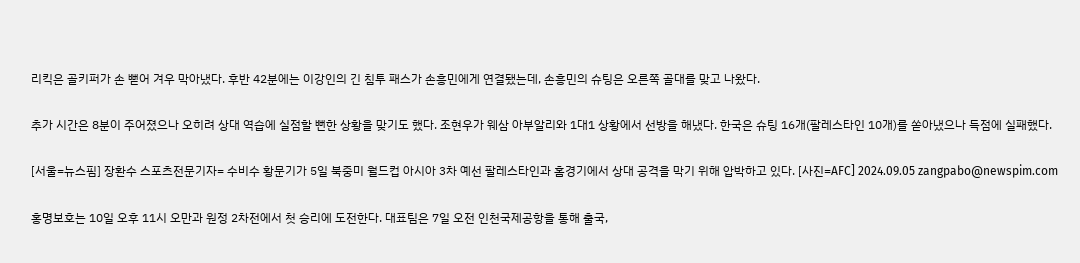리킥은 골키퍼가 손 뻗어 겨우 막아냈다. 후반 42분에는 이강인의 긴 침투 패스가 손흥민에게 연결됐는데, 손흥민의 슈팅은 오른쪽 골대를 맞고 나왔다.

추가 시간은 8분이 주어졌으나 오히려 상대 역습에 실점할 뻔한 상황을 맞기도 했다. 조현우가 웨삼 아부알리와 1대1 상황에서 선방을 해냈다. 한국은 슈팅 16개(팔레스타인 10개)를 쏟아냈으나 득점에 실패했다.

[서울=뉴스핌] 장환수 스포츠전문기자= 수비수 황문기가 5일 북중미 월드컵 아시아 3차 예선 팔레스타인과 홈경기에서 상대 공격을 막기 위해 압박하고 있다. [사진=AFC] 2024.09.05 zangpabo@newspim.com

홍명보호는 10일 오후 11시 오만과 원정 2차전에서 첫 승리에 도전한다. 대표팀은 7일 오전 인천국제공항을 통해 출국,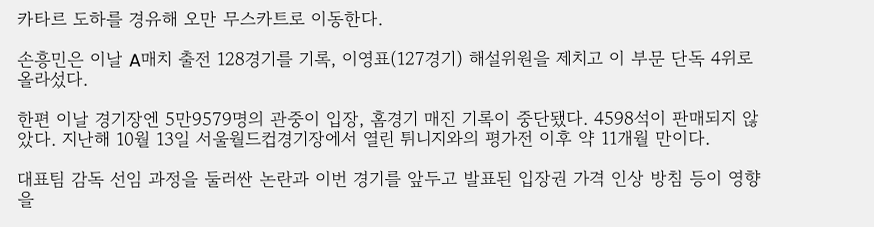카타르 도하를 경유해 오만 무스카트로 이동한다.

손흥민은 이날 A매치 출전 128경기를 기록, 이영표(127경기) 해설위원을 제치고 이 부문 단독 4위로 올라섰다.

한편 이날 경기장엔 5만9579명의 관중이 입장, 홈경기 매진 기록이 중단됐다. 4598석이 판매되지 않았다. 지난해 10월 13일 서울월드컵경기장에서 열린 튀니지와의 평가전 이후 약 11개월 만이다.

대표팀 감독 선임 과정을 둘러싼 논란과 이번 경기를 앞두고 발표된 입장권 가격 인상 방침 등이 영향을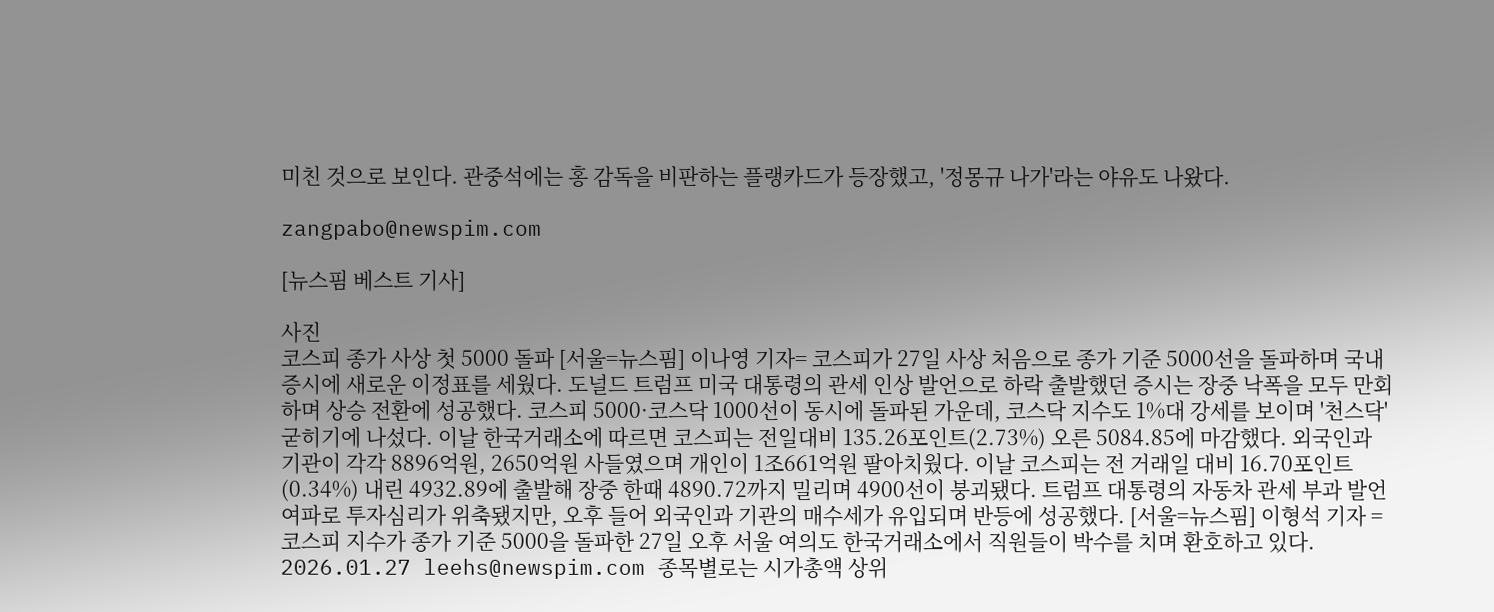미친 것으로 보인다. 관중석에는 홍 감독을 비판하는 플랭카드가 등장했고, '정몽규 나가'라는 야유도 나왔다.

zangpabo@newspim.com

[뉴스핌 베스트 기사]

사진
코스피 종가 사상 첫 5000 돌파 [서울=뉴스핌] 이나영 기자= 코스피가 27일 사상 처음으로 종가 기준 5000선을 돌파하며 국내 증시에 새로운 이정표를 세웠다. 도널드 트럼프 미국 대통령의 관세 인상 발언으로 하락 출발했던 증시는 장중 낙폭을 모두 만회하며 상승 전환에 성공했다. 코스피 5000·코스닥 1000선이 동시에 돌파된 가운데, 코스닥 지수도 1%대 강세를 보이며 '천스닥' 굳히기에 나섰다. 이날 한국거래소에 따르면 코스피는 전일대비 135.26포인트(2.73%) 오른 5084.85에 마감했다. 외국인과 기관이 각각 8896억원, 2650억원 사들였으며 개인이 1조661억원 팔아치웠다. 이날 코스피는 전 거래일 대비 16.70포인트(0.34%) 내린 4932.89에 출발해 장중 한때 4890.72까지 밀리며 4900선이 붕괴됐다. 트럼프 대통령의 자동차 관세 부과 발언 여파로 투자심리가 위축됐지만, 오후 들어 외국인과 기관의 매수세가 유입되며 반등에 성공했다. [서울=뉴스핌] 이형석 기자 = 코스피 지수가 종가 기준 5000을 돌파한 27일 오후 서울 여의도 한국거래소에서 직원들이 박수를 치며 환호하고 있다. 2026.01.27 leehs@newspim.com 종목별로는 시가총액 상위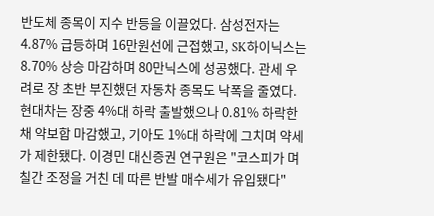반도체 종목이 지수 반등을 이끌었다. 삼성전자는 4.87% 급등하며 16만원선에 근접했고, SK하이닉스는 8.70% 상승 마감하며 80만닉스에 성공했다. 관세 우려로 장 초반 부진했던 자동차 종목도 낙폭을 줄였다. 현대차는 장중 4%대 하락 출발했으나 0.81% 하락한 채 약보합 마감했고, 기아도 1%대 하락에 그치며 약세가 제한됐다. 이경민 대신증권 연구원은 "코스피가 며칠간 조정을 거친 데 따른 반발 매수세가 유입됐다"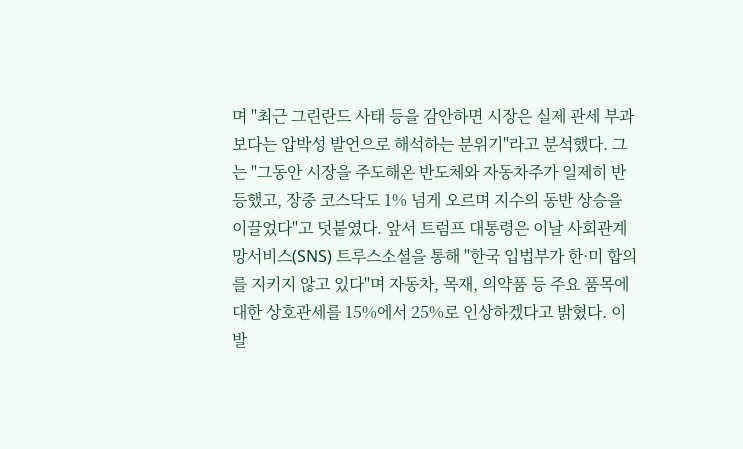며 "최근 그린란드 사태 등을 감안하면 시장은 실제 관세 부과보다는 압박성 발언으로 해석하는 분위기"라고 분석했다. 그는 "그동안 시장을 주도해온 반도체와 자동차주가 일제히 반등했고, 장중 코스닥도 1% 넘게 오르며 지수의 동반 상승을 이끌었다"고 덧붙였다. 앞서 트럼프 대통령은 이날 사회관계망서비스(SNS) 트루스소셜을 통해 "한국 입법부가 한·미 합의를 지키지 않고 있다"며 자동차, 목재, 의약품 등 주요 품목에 대한 상호관세를 15%에서 25%로 인상하겠다고 밝혔다. 이 발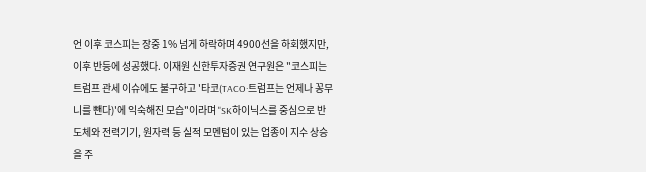언 이후 코스피는 장중 1% 넘게 하락하며 4900선을 하회했지만, 이후 반등에 성공했다. 이재원 신한투자증권 연구원은 "코스피는 트럼프 관세 이슈에도 불구하고 '타코(TACO·트럼프는 언제나 꽁무니를 뺀다)'에 익숙해진 모습"이라며 "SK하이닉스를 중심으로 반도체와 전력기기, 원자력 등 실적 모멘텀이 있는 업종이 지수 상승을 주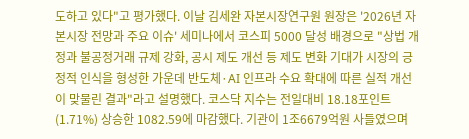도하고 있다"고 평가했다. 이날 김세완 자본시장연구원 원장은 '2026년 자본시장 전망과 주요 이슈' 세미나에서 코스피 5000 달성 배경으로 "상법 개정과 불공정거래 규제 강화, 공시 제도 개선 등 제도 변화 기대가 시장의 긍정적 인식을 형성한 가운데 반도체·AI 인프라 수요 확대에 따른 실적 개선이 맞물린 결과"라고 설명했다. 코스닥 지수는 전일대비 18.18포인트(1.71%) 상승한 1082.59에 마감했다. 기관이 1조6679억원 사들였으며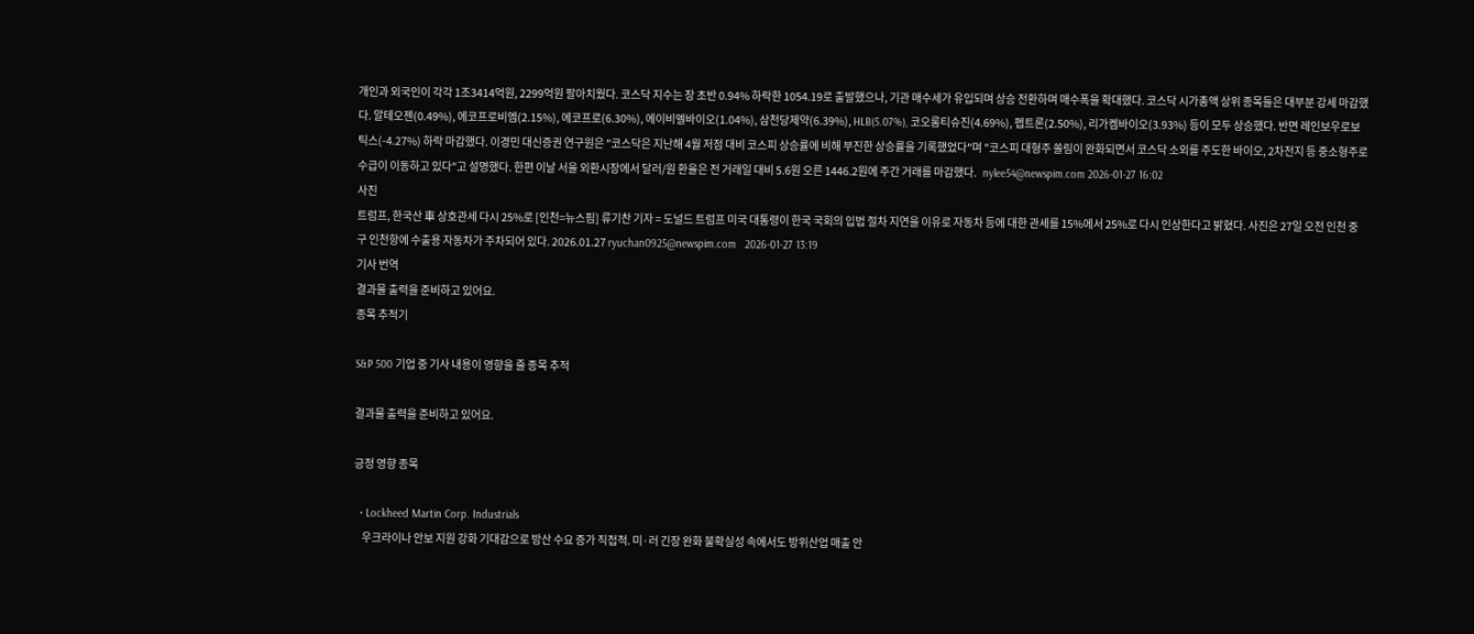개인과 외국인이 각각 1조3414억원, 2299억원 팔아치웠다. 코스닥 지수는 장 초반 0.94% 하락한 1054.19로 출발했으나, 기관 매수세가 유입되며 상승 전환하며 매수폭을 확대했다. 코스닥 시가총액 상위 종목들은 대부분 강세 마감했다. 알테오젠(0.49%), 에코프로비엠(2.15%), 에코프로(6.30%), 에이비엘바이오(1.04%), 삼천당제약(6.39%), HLB(5.07%), 코오롱티슈진(4.69%), 펩트론(2.50%), 리가켐바이오(3.93%) 등이 모두 상승했다. 반면 레인보우로보틱스(-4.27%) 하락 마감했다. 이경민 대신증권 연구원은 "코스닥은 지난해 4월 저점 대비 코스피 상승률에 비해 부진한 상승률을 기록했었다"며 "코스피 대형주 쏠림이 완화되면서 코스닥 소외를 주도한 바이오, 2차전지 등 중소형주로 수급이 이동하고 있다"고 설명했다. 한편 이날 서울 외환시장에서 달러/원 환율은 전 거래일 대비 5.6원 오른 1446.2원에 주간 거래를 마감했다.   nylee54@newspim.com 2026-01-27 16:02
사진
트럼프, 한국산 車 상호관세 다시 25%로 [인천=뉴스핌] 류기찬 기자 = 도널드 트럼프 미국 대통령이 한국 국회의 입법 절차 지연을 이유로 자동차 등에 대한 관세를 15%에서 25%로 다시 인상한다고 밝혔다. 사진은 27일 오전 인천 중구 인천항에 수출용 자동차가 주차되어 있다. 2026.01.27 ryuchan0925@newspim.com   2026-01-27 13:19
기사 번역
결과물 출력을 준비하고 있어요.
종목 추적기

S&P 500 기업 중 기사 내용이 영향을 줄 종목 추적

결과물 출력을 준비하고 있어요.

긍정 영향 종목

  • Lockheed Martin Corp. Industrials
    우크라이나 안보 지원 강화 기대감으로 방산 수요 증가 직접적. 미·러 긴장 완화 불확실성 속에서도 방위산업 매출 안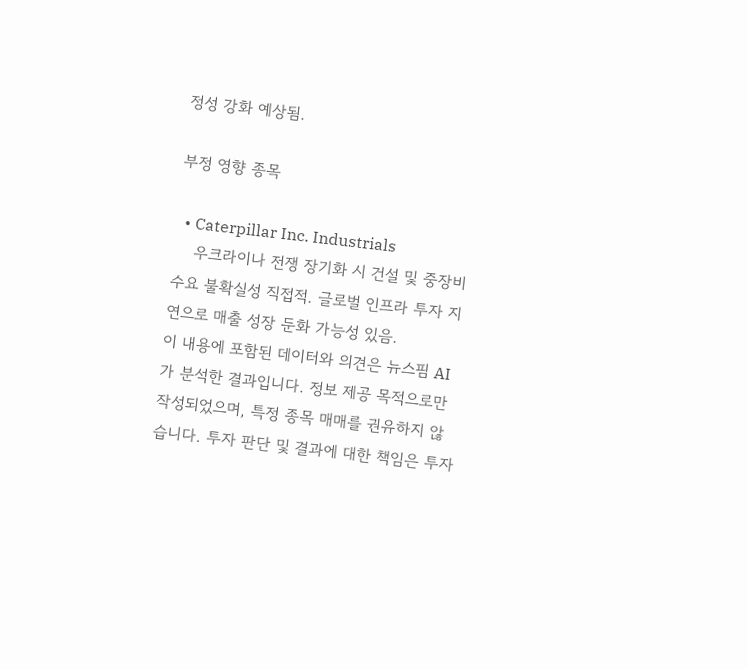정성 강화 예상됨.

부정 영향 종목

  • Caterpillar Inc. Industrials
    우크라이나 전쟁 장기화 시 건설 및 중장비 수요 불확실성 직접적. 글로벌 인프라 투자 지연으로 매출 성장 둔화 가능성 있음.
이 내용에 포함된 데이터와 의견은 뉴스핌 AI가 분석한 결과입니다. 정보 제공 목적으로만 작성되었으며, 특정 종목 매매를 권유하지 않습니다. 투자 판단 및 결과에 대한 책임은 투자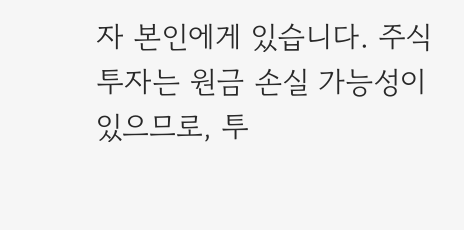자 본인에게 있습니다. 주식 투자는 원금 손실 가능성이 있으므로, 투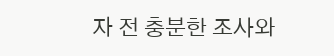자 전 충분한 조사와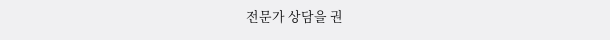전문가 상담을 권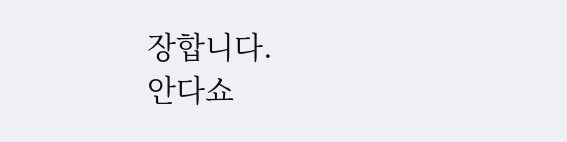장합니다.
안다쇼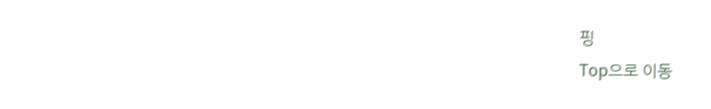핑
Top으로 이동